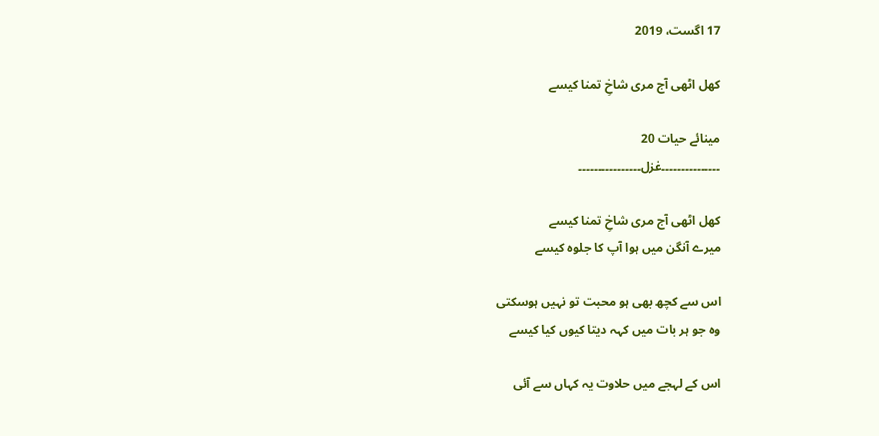17 اگست، 2019

کھل اٹھی آج مری شاخِ تمنا کیسے

مینائے حیات 20
۔۔۔۔۔۔۔۔۔۔۔۔۔۔۔غزل۔۔۔۔۔۔۔۔۔۔۔۔۔۔۔۔

کھل اٹھی آج مری شاخِ تمنا کیسے
میرے آنگن میں ہوا آپ کا جلوہ کیسے

اس سے کچھ بھی ہو محبت تو نہیں ہوسکتی
وہ جو ہر بات میں کہہ دیتا کیوں کیا کیسے

اس کے لہجے میں حلاوت یہ کہاں سے آئی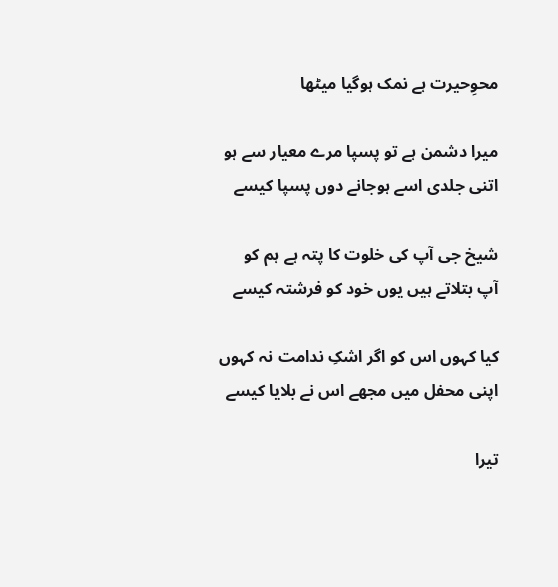محوِحیرت ہے نمک ہوگیا میٹھا

میرا دشمن ہے تو پسپا مرے معیار سے ہو
اتنی جلدی اسے ہوجانے دوں پسپا کیسے

شیخ جی آپ کی خلوت کا پتہ ہے ہم کو
آپ بتلاتے ہیں یوں خود کو فرشتہ کیسے

کیا کہوں اس کو اگر اشکِ ندامت نہ کہوں
اپنی محفل میں مجھے اس نے بلایا کیسے

تیرا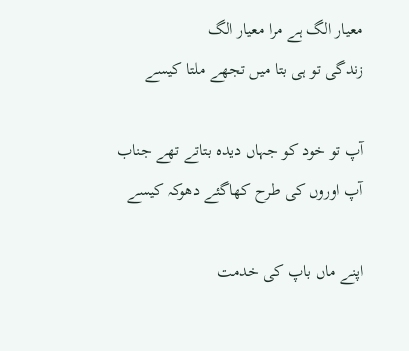معیار الگ ہے مرا معیار الگ
زندگی تو ہی بتا میں تجھے ملتا کیسے

آپ تو خود کو جہاں دیدہ بتاتے تھے جناب
آپ اوروں کی طرح کھاگئے دھوکہ کیسے

اپنے ماں باپ کی خدمت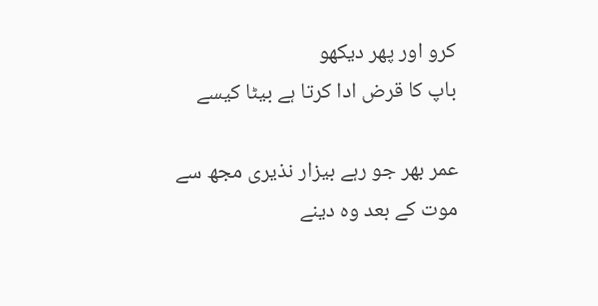کرو اور پھر دیکھو
باپ کا قرض ادا کرتا ہے بیٹا کیسے

عمر بھر جو رہے بیزار نذیری مجھ سے
موت کے بعد وہ دینے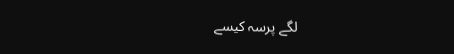لگے پرسہ کیسے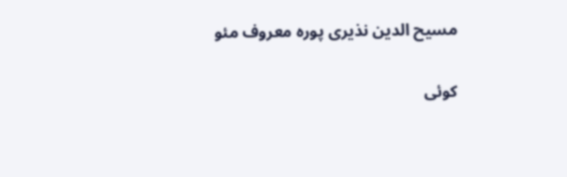مسیح الدین نذیری پورہ معروف مئو

کوئی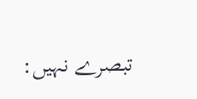تبصرے نہیں: